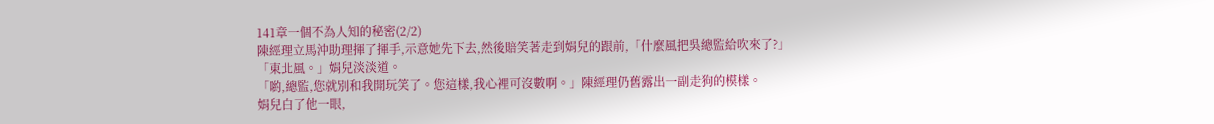141章一個不為人知的秘密(2/2)
陳經理立馬沖助理揮了揮手,示意她先下去,然後賠笑著走到娟兒的跟前,「什麼風把吳總監給吹來了?」
「東北風。」娟兒淡淡道。
「喲,總監,您就別和我開玩笑了。您這樣,我心裡可沒數啊。」陳經理仍舊露出一副走狗的模樣。
娟兒白了他一眼,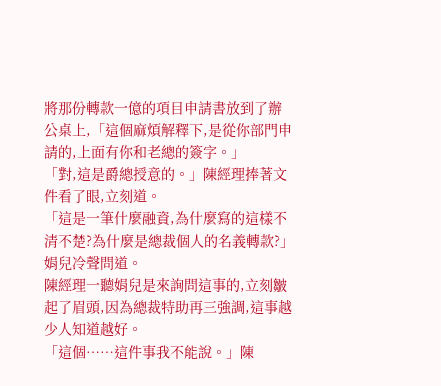將那份轉款一億的項目申請書放到了辦公桌上,「這個麻煩解釋下,是從你部門申請的,上面有你和老總的簽字。」
「對,這是爵總授意的。」陳經理捧著文件看了眼,立刻道。
「這是一筆什麼融資,為什麼寫的這樣不清不楚?為什麼是總裁個人的名義轉款?」娟兒冷聲問道。
陳經理一聽娟兒是來詢問這事的,立刻皺起了眉頭,因為總裁特助再三強調,這事越少人知道越好。
「這個……這件事我不能說。」陳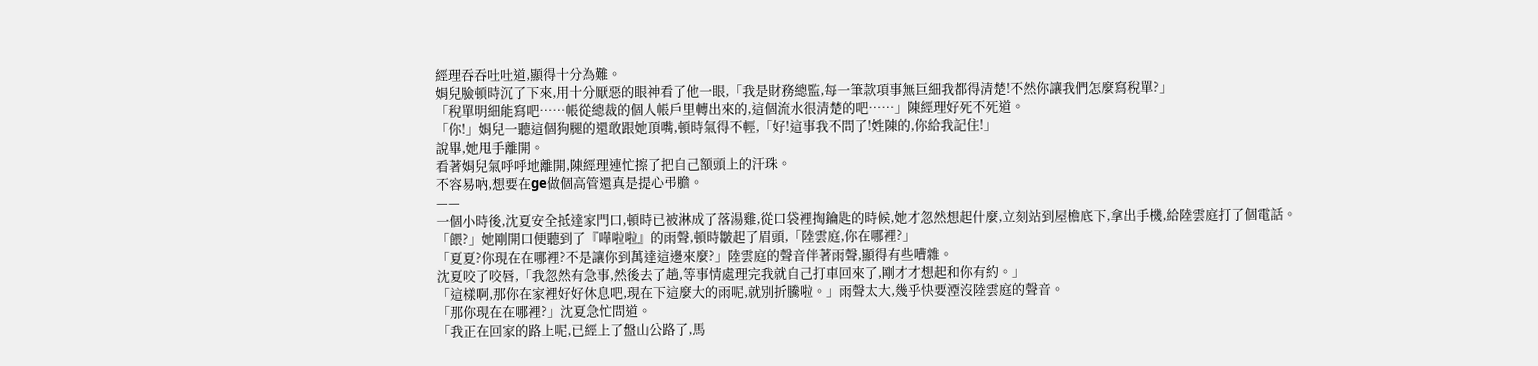經理吞吞吐吐道,顯得十分為難。
娟兒臉頓時沉了下來,用十分厭惡的眼神看了他一眼,「我是財務總監,每一筆款項事無巨細我都得清楚!不然你讓我們怎麼寫稅單?」
「稅單明細能寫吧……帳從總裁的個人帳戶里轉出來的,這個流水很清楚的吧……」陳經理好死不死道。
「你!」娟兒一聽這個狗腿的還敢跟她頂嘴,頓時氣得不輕,「好!這事我不問了!姓陳的,你給我記住!」
說畢,她甩手離開。
看著娟兒氣呼呼地離開,陳經理連忙擦了把自己額頭上的汗珠。
不容易吶,想要在ge做個高管還真是提心弔膽。
——
一個小時後,沈夏安全抵達家門口,頓時已被淋成了落湯雞,從口袋裡掏鑰匙的時候,她才忽然想起什麼,立刻站到屋檐底下,拿出手機,給陸雲庭打了個電話。
「餵?」她剛開口便聽到了『嘩啦啦』的雨聲,頓時皺起了眉頭,「陸雲庭,你在哪裡?」
「夏夏?你現在在哪裡?不是讓你到萬達這邊來麼?」陸雲庭的聲音伴著雨聲,顯得有些嘈雜。
沈夏咬了咬唇,「我忽然有急事,然後去了趟,等事情處理完我就自己打車回來了,剛才才想起和你有約。」
「這樣啊,那你在家裡好好休息吧,現在下這麼大的雨呢,就別折騰啦。」雨聲太大,幾乎快要湮沒陸雲庭的聲音。
「那你現在在哪裡?」沈夏急忙問道。
「我正在回家的路上呢,已經上了盤山公路了,馬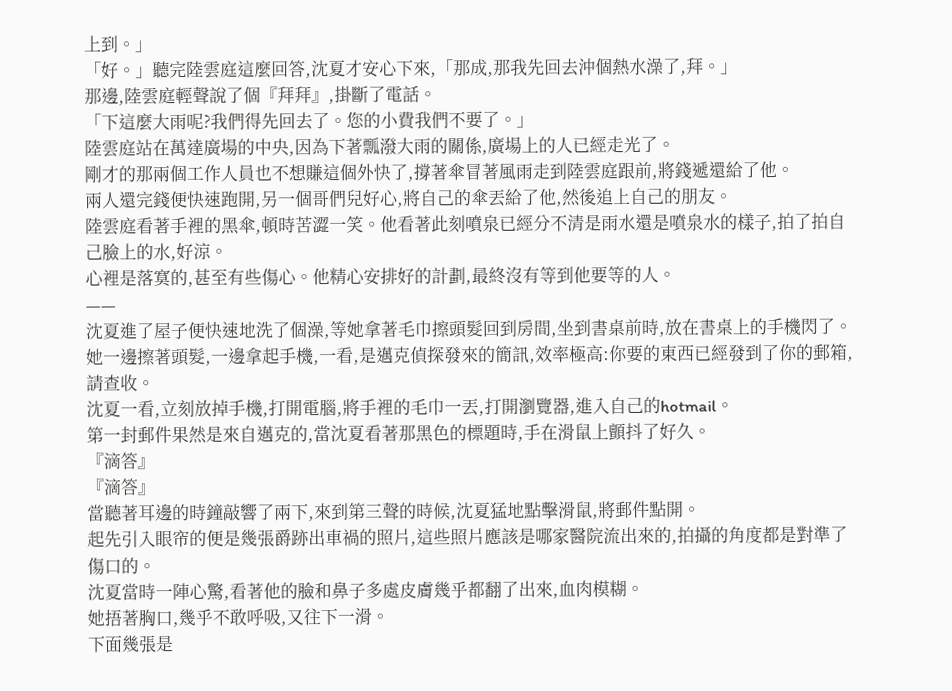上到。」
「好。」聽完陸雲庭這麼回答,沈夏才安心下來,「那成,那我先回去沖個熱水澡了,拜。」
那邊,陸雲庭輕聲說了個『拜拜』,掛斷了電話。
「下這麼大雨呢?我們得先回去了。您的小費我們不要了。」
陸雲庭站在萬達廣場的中央,因為下著瓢潑大雨的關係,廣場上的人已經走光了。
剛才的那兩個工作人員也不想賺這個外快了,撐著傘冒著風雨走到陸雲庭跟前,將錢遞還給了他。
兩人還完錢便快速跑開,另一個哥們兒好心,將自己的傘丟給了他,然後追上自己的朋友。
陸雲庭看著手裡的黑傘,頓時苦澀一笑。他看著此刻噴泉已經分不清是雨水還是噴泉水的樣子,拍了拍自己臉上的水,好涼。
心裡是落寞的,甚至有些傷心。他精心安排好的計劃,最終沒有等到他要等的人。
——
沈夏進了屋子便快速地洗了個澡,等她拿著毛巾擦頭髮回到房間,坐到書桌前時,放在書桌上的手機閃了。
她一邊擦著頭髮,一邊拿起手機,一看,是邁克偵探發來的簡訊,效率極高:你要的東西已經發到了你的郵箱,請查收。
沈夏一看,立刻放掉手機,打開電腦,將手裡的毛巾一丟,打開瀏覽器,進入自己的hotmail。
第一封郵件果然是來自邁克的,當沈夏看著那黑色的標題時,手在滑鼠上顫抖了好久。
『滴答』
『滴答』
當聽著耳邊的時鐘敲響了兩下,來到第三聲的時候,沈夏猛地點擊滑鼠,將郵件點開。
起先引入眼帘的便是幾張爵跡出車禍的照片,這些照片應該是哪家醫院流出來的,拍攝的角度都是對準了傷口的。
沈夏當時一陣心驚,看著他的臉和鼻子多處皮膚幾乎都翻了出來,血肉模糊。
她捂著胸口,幾乎不敢呼吸,又往下一滑。
下面幾張是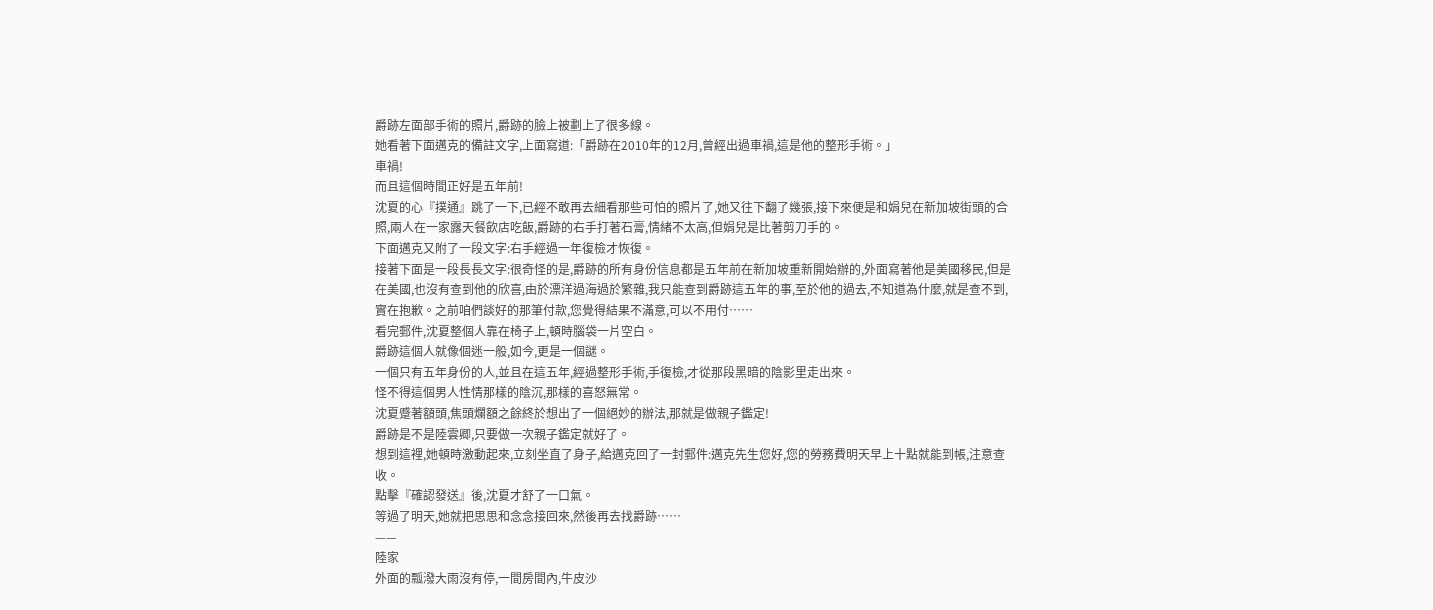爵跡左面部手術的照片,爵跡的臉上被劃上了很多線。
她看著下面邁克的備註文字,上面寫道:「爵跡在2010年的12月,曾經出過車禍,這是他的整形手術。」
車禍!
而且這個時間正好是五年前!
沈夏的心『撲通』跳了一下,已經不敢再去細看那些可怕的照片了,她又往下翻了幾張,接下來便是和娟兒在新加坡街頭的合照,兩人在一家露天餐飲店吃飯,爵跡的右手打著石膏,情緒不太高,但娟兒是比著剪刀手的。
下面邁克又附了一段文字:右手經過一年復檢才恢復。
接著下面是一段長長文字:很奇怪的是,爵跡的所有身份信息都是五年前在新加坡重新開始辦的,外面寫著他是美國移民,但是在美國,也沒有查到他的欣喜,由於漂洋過海過於繁雜,我只能查到爵跡這五年的事,至於他的過去,不知道為什麼,就是查不到,實在抱歉。之前咱們談好的那筆付款,您覺得結果不滿意,可以不用付……
看完郵件,沈夏整個人靠在椅子上,頓時腦袋一片空白。
爵跡這個人就像個迷一般,如今,更是一個謎。
一個只有五年身份的人,並且在這五年,經過整形手術,手復檢,才從那段黑暗的陰影里走出來。
怪不得這個男人性情那樣的陰沉,那樣的喜怒無常。
沈夏蹙著額頭,焦頭爛額之餘終於想出了一個絕妙的辦法,那就是做親子鑑定!
爵跡是不是陸雲卿,只要做一次親子鑑定就好了。
想到這裡,她頓時激動起來,立刻坐直了身子,給邁克回了一封郵件:邁克先生您好,您的勞務費明天早上十點就能到帳,注意查收。
點擊『確認發送』後,沈夏才舒了一口氣。
等過了明天,她就把思思和念念接回來,然後再去找爵跡……
——
陸家
外面的瓢潑大雨沒有停,一間房間內,牛皮沙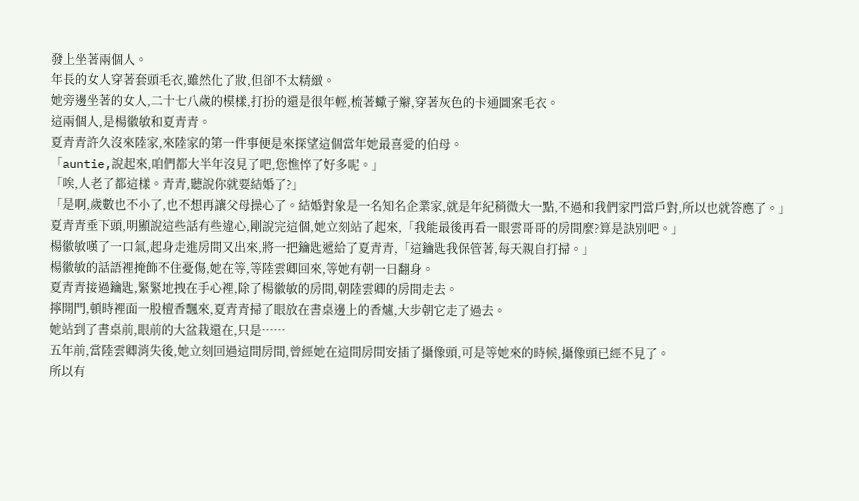發上坐著兩個人。
年長的女人穿著套頭毛衣,雖然化了妝,但卻不太精緻。
她旁邊坐著的女人,二十七八歲的模樣,打扮的還是很年輕,梳著蠍子辮,穿著灰色的卡通圖案毛衣。
這兩個人,是楊徽敏和夏青青。
夏青青許久沒來陸家,來陸家的第一件事便是來探望這個當年她最喜愛的伯母。
「auntie,說起來,咱們都大半年沒見了吧,您憔悴了好多呢。」
「唉,人老了都這樣。青青,聽說你就要結婚了?」
「是啊,歲數也不小了,也不想再讓父母操心了。結婚對象是一名知名企業家,就是年紀稍微大一點,不過和我們家門當戶對,所以也就答應了。」夏青青垂下頭,明顯說這些話有些違心,剛說完這個,她立刻站了起來,「我能最後再看一眼雲哥哥的房間麼?算是訣別吧。」
楊徽敏嘆了一口氣,起身走進房間又出來,將一把鑰匙遞給了夏青青,「這鑰匙我保管著,每天親自打掃。」
楊徽敏的話語裡掩飾不住憂傷,她在等,等陸雲卿回來,等她有朝一日翻身。
夏青青接過鑰匙,緊緊地拽在手心裡,除了楊徽敏的房間,朝陸雲卿的房間走去。
擰開門,頓時裡面一股檀香飄來,夏青青掃了眼放在書桌邊上的香爐,大步朝它走了過去。
她站到了書桌前,眼前的大盆栽還在,只是……
五年前,當陸雲卿消失後,她立刻回過這間房間,曾經她在這間房間安插了攝像頭,可是等她來的時候,攝像頭已經不見了。
所以有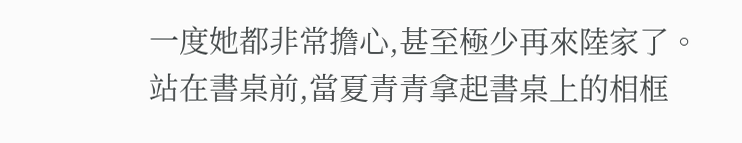一度她都非常擔心,甚至極少再來陸家了。
站在書桌前,當夏青青拿起書桌上的相框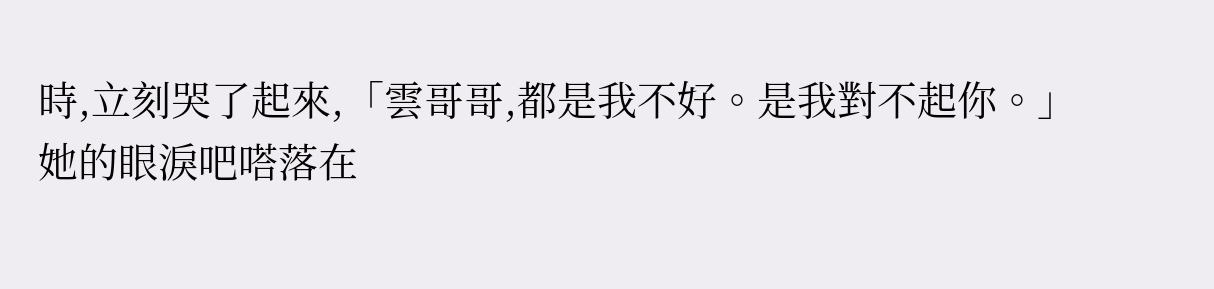時,立刻哭了起來,「雲哥哥,都是我不好。是我對不起你。」
她的眼淚吧嗒落在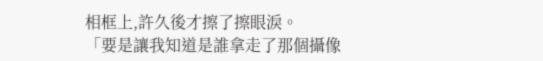相框上,許久後才擦了擦眼淚。
「要是讓我知道是誰拿走了那個攝像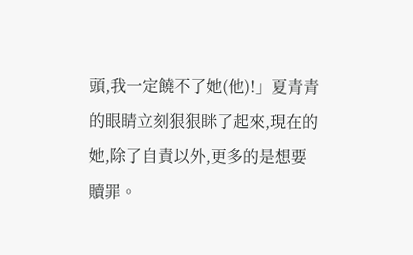頭,我一定饒不了她(他)!」夏青青的眼睛立刻狠狠眯了起來,現在的她,除了自責以外,更多的是想要贖罪。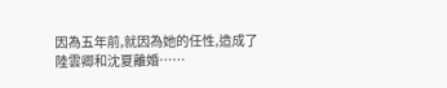因為五年前,就因為她的任性,造成了陸雲卿和沈夏離婚……